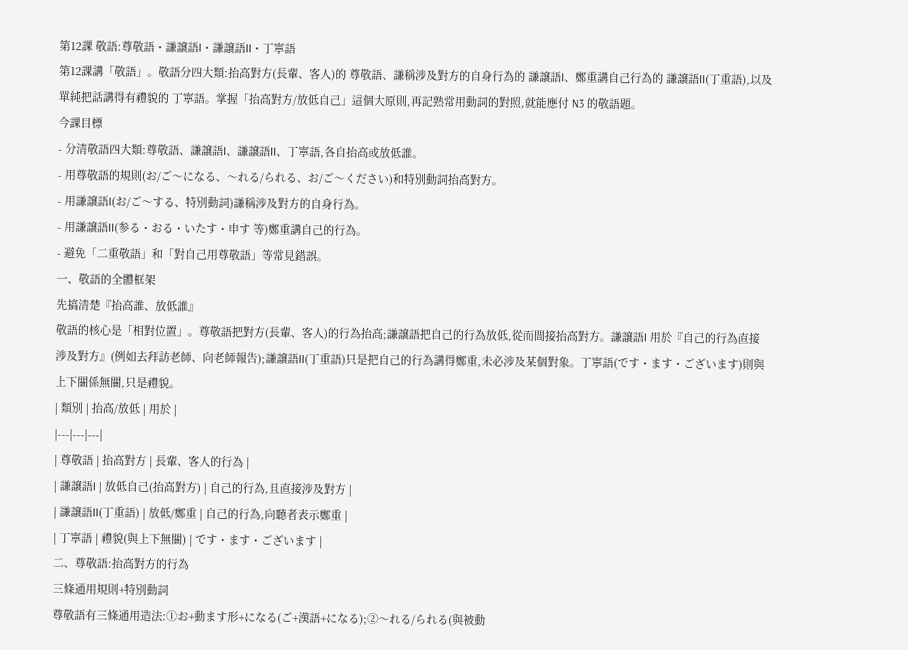第12課 敬語:尊敬語・謙譲語I・謙譲語II・丁寧語
第12課講「敬語」。敬語分四大類:抬高對方(長輩、客人)的 尊敬語、謙稱涉及對方的自身行為的 謙譲語I、鄭重講自己行為的 謙譲語II(丁重語),以及單純把話講得有禮貌的 丁寧語。掌握「抬高對方/放低自己」這個大原則,再記熟常用動詞的對照,就能應付 N3 的敬語題。
今課目標
- 分清敬語四大類:尊敬語、謙譲語I、謙譲語II、丁寧語,各自抬高或放低誰。
- 用尊敬語的規則(お/ご〜になる、〜れる/られる、お/ご〜ください)和特別動詞抬高對方。
- 用謙譲語I(お/ご〜する、特別動詞)謙稱涉及對方的自身行為。
- 用謙譲語II(参る・おる・いたす・申す 等)鄭重講自己的行為。
- 避免「二重敬語」和「對自己用尊敬語」等常見錯誤。
一、敬語的全體框架
先搞清楚『抬高誰、放低誰』
敬語的核心是「相對位置」。尊敬語把對方(長輩、客人)的行為抬高;謙譲語把自己的行為放低,從而間接抬高對方。謙譲語I 用於『自己的行為直接涉及對方』(例如去拜訪老師、向老師報告);謙譲語II(丁重語)只是把自己的行為講得鄭重,未必涉及某個對象。丁寧語(です・ます・ございます)則與上下關係無關,只是禮貌。
| 類別 | 抬高/放低 | 用於 |
|---|---|---|
| 尊敬語 | 抬高對方 | 長輩、客人的行為 |
| 謙譲語I | 放低自己(抬高對方) | 自己的行為,且直接涉及對方 |
| 謙譲語II(丁重語) | 放低/鄭重 | 自己的行為,向聽者表示鄭重 |
| 丁寧語 | 禮貌(與上下無關) | です・ます・ございます |
二、尊敬語:抬高對方的行為
三條通用規則+特別動詞
尊敬語有三條通用造法:①お+動ます形+になる(ご+漢語+になる);②〜れる/られる(與被動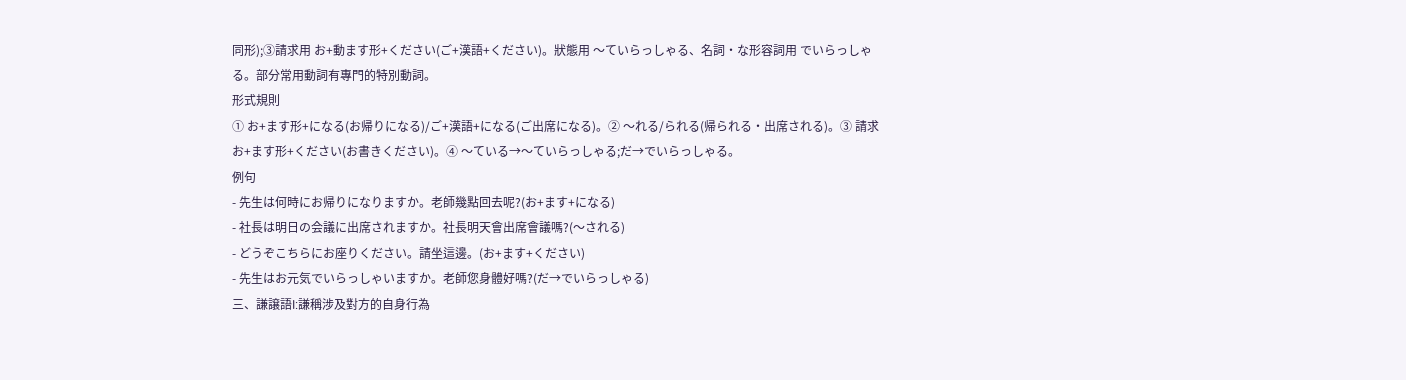同形);③請求用 お+動ます形+ください(ご+漢語+ください)。狀態用 〜ていらっしゃる、名詞・な形容詞用 でいらっしゃる。部分常用動詞有專門的特別動詞。
形式規則
① お+ます形+になる(お帰りになる)/ご+漢語+になる(ご出席になる)。② 〜れる/られる(帰られる・出席される)。③ 請求 お+ます形+ください(お書きください)。④ 〜ている→〜ていらっしゃる;だ→でいらっしゃる。
例句
- 先生は何時にお帰りになりますか。老師幾點回去呢?(お+ます+になる)
- 社長は明日の会議に出席されますか。社長明天會出席會議嗎?(〜される)
- どうぞこちらにお座りください。請坐這邊。(お+ます+ください)
- 先生はお元気でいらっしゃいますか。老師您身體好嗎?(だ→でいらっしゃる)
三、謙譲語I:謙稱涉及對方的自身行為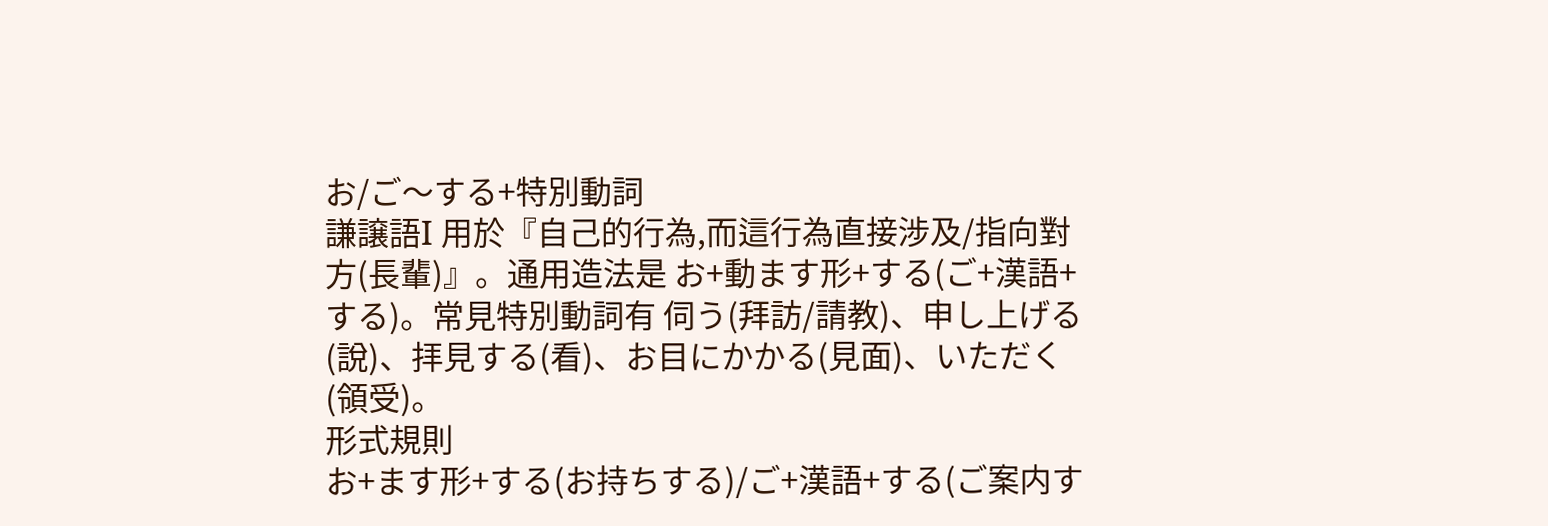お/ご〜する+特別動詞
謙譲語I 用於『自己的行為,而這行為直接涉及/指向對方(長輩)』。通用造法是 お+動ます形+する(ご+漢語+する)。常見特別動詞有 伺う(拜訪/請教)、申し上げる(說)、拝見する(看)、お目にかかる(見面)、いただく(領受)。
形式規則
お+ます形+する(お持ちする)/ご+漢語+する(ご案内す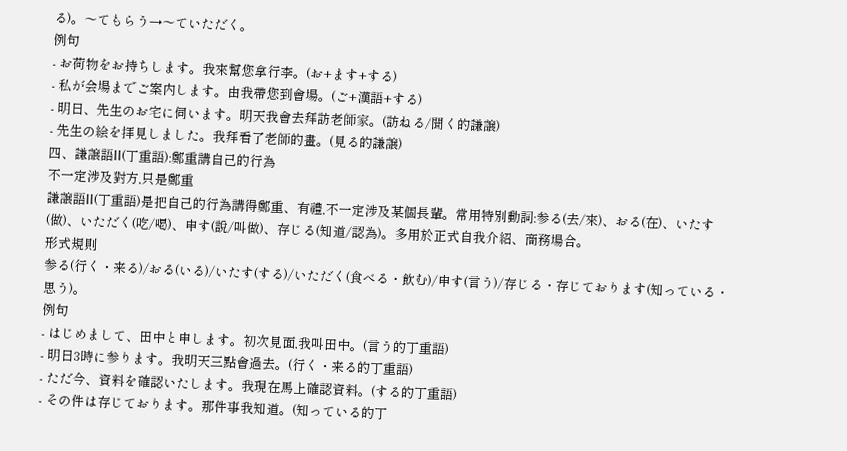る)。〜てもらう→〜ていただく。
例句
- お荷物をお持ちします。我來幫您拿行李。(お+ます+する)
- 私が会場までご案内します。由我帶您到會場。(ご+漢語+する)
- 明日、先生のお宅に伺います。明天我會去拜訪老師家。(訪ねる/聞く的謙譲)
- 先生の絵を拝見しました。我拜看了老師的畫。(見る的謙譲)
四、謙譲語II(丁重語):鄭重講自己的行為
不一定涉及對方,只是鄭重
謙譲語II(丁重語)是把自己的行為講得鄭重、有禮,不一定涉及某個長輩。常用特別動詞:参る(去/來)、おる(在)、いたす(做)、いただく(吃/喝)、申す(說/叫做)、存じる(知道/認為)。多用於正式自我介紹、商務場合。
形式規則
参る(行く・来る)/おる(いる)/いたす(する)/いただく(食べる・飲む)/申す(言う)/存じる・存じております(知っている・思う)。
例句
- はじめまして、田中と申します。初次見面,我叫田中。(言う的丁重語)
- 明日3時に参ります。我明天三點會過去。(行く・来る的丁重語)
- ただ今、資料を確認いたします。我現在馬上確認資料。(する的丁重語)
- その件は存じております。那件事我知道。(知っている的丁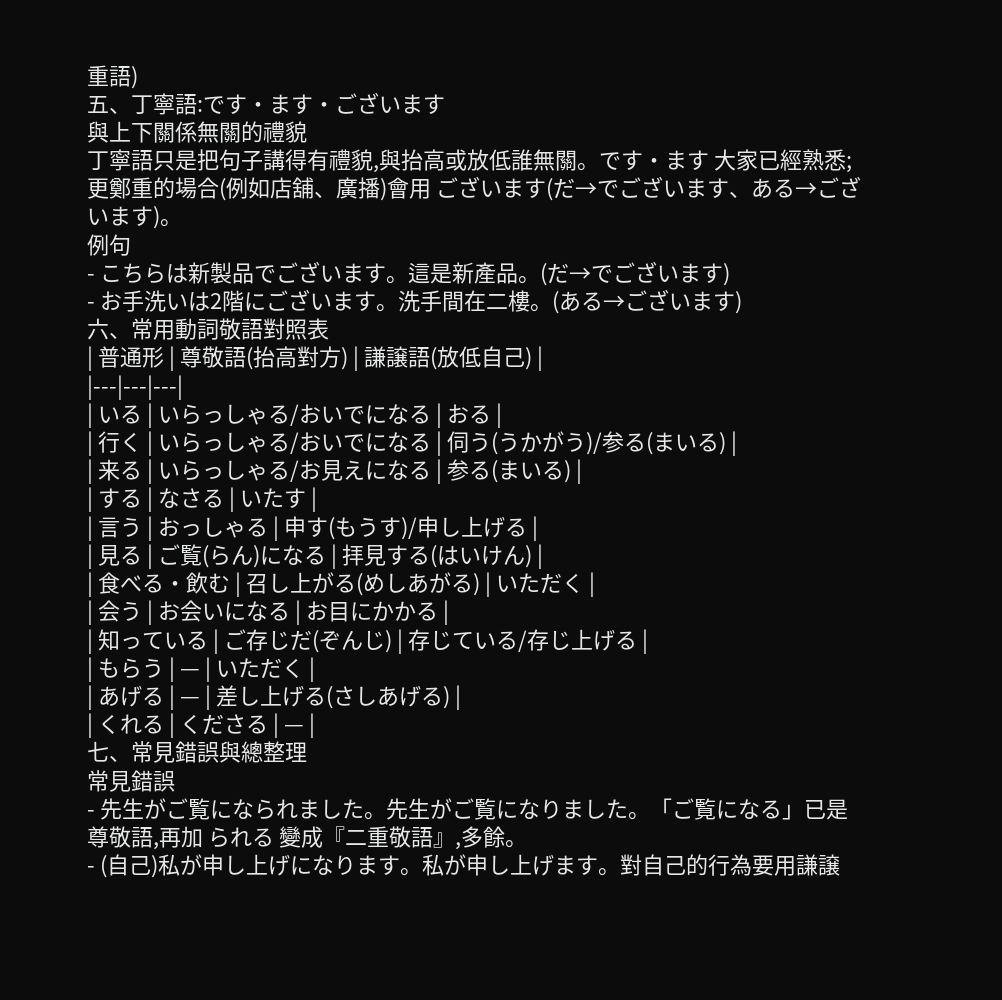重語)
五、丁寧語:です・ます・ございます
與上下關係無關的禮貌
丁寧語只是把句子講得有禮貌,與抬高或放低誰無關。です・ます 大家已經熟悉;更鄭重的場合(例如店舖、廣播)會用 ございます(だ→でございます、ある→ございます)。
例句
- こちらは新製品でございます。這是新產品。(だ→でございます)
- お手洗いは2階にございます。洗手間在二樓。(ある→ございます)
六、常用動詞敬語對照表
| 普通形 | 尊敬語(抬高對方) | 謙譲語(放低自己) |
|---|---|---|
| いる | いらっしゃる/おいでになる | おる |
| 行く | いらっしゃる/おいでになる | 伺う(うかがう)/参る(まいる) |
| 来る | いらっしゃる/お見えになる | 参る(まいる) |
| する | なさる | いたす |
| 言う | おっしゃる | 申す(もうす)/申し上げる |
| 見る | ご覧(らん)になる | 拝見する(はいけん) |
| 食べる・飲む | 召し上がる(めしあがる) | いただく |
| 会う | お会いになる | お目にかかる |
| 知っている | ご存じだ(ぞんじ) | 存じている/存じ上げる |
| もらう | — | いただく |
| あげる | — | 差し上げる(さしあげる) |
| くれる | くださる | — |
七、常見錯誤與總整理
常見錯誤
- 先生がご覧になられました。先生がご覧になりました。「ご覧になる」已是尊敬語,再加 られる 變成『二重敬語』,多餘。
- (自己)私が申し上げになります。私が申し上げます。對自己的行為要用謙譲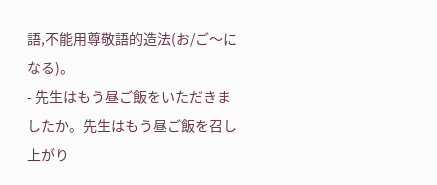語,不能用尊敬語的造法(お/ご〜になる)。
- 先生はもう昼ご飯をいただきましたか。先生はもう昼ご飯を召し上がり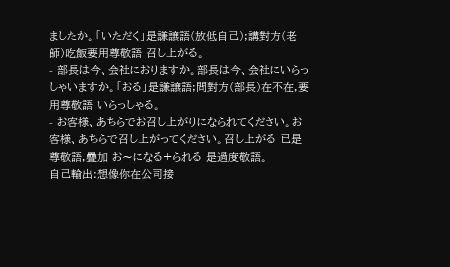ましたか。「いただく」是謙譲語(放低自己);講對方(老師)吃飯要用尊敬語 召し上がる。
- 部長は今、会社におりますか。部長は今、会社にいらっしゃいますか。「おる」是謙譲語;問對方(部長)在不在,要用尊敬語 いらっしゃる。
- お客様、あちらでお召し上がりになられてください。お客様、あちらで召し上がってください。召し上がる 已是尊敬語,疊加 お〜になる+られる 是過度敬語。
自己輸出:想像你在公司接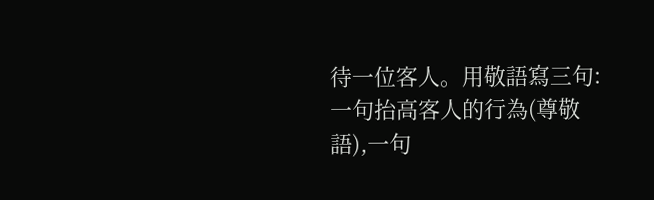待一位客人。用敬語寫三句:一句抬高客人的行為(尊敬語),一句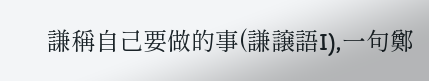謙稱自己要做的事(謙譲語I),一句鄭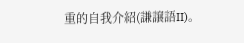重的自我介紹(謙譲語II)。